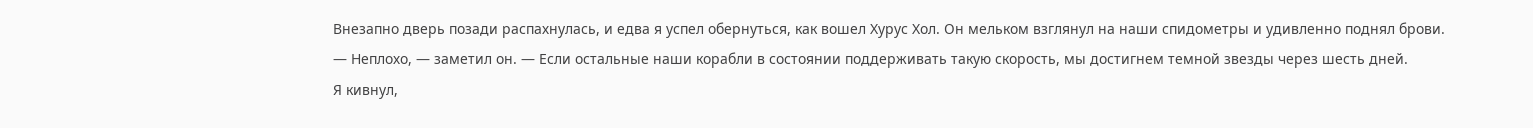Внезапно дверь позади распахнулась, и едва я успел обернуться, как вошел Хурус Хол. Он мельком взглянул на наши спидометры и удивленно поднял брови.
— Неплохо, — заметил он. — Если остальные наши корабли в состоянии поддерживать такую скорость, мы достигнем темной звезды через шесть дней.
Я кивнул,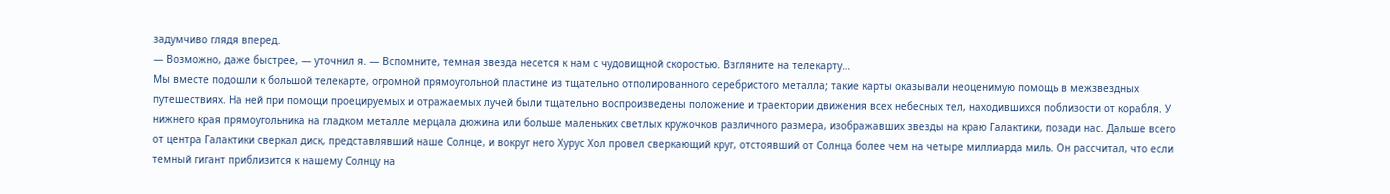задумчиво глядя вперед.
— Возможно, даже быстрее, — уточнил я. — Вспомните, темная звезда несется к нам с чудовищной скоростью. Взгляните на телекарту…
Мы вместе подошли к большой телекарте, огромной прямоугольной пластине из тщательно отполированного серебристого металла; такие карты оказывали неоценимую помощь в межзвездных путешествиях. На ней при помощи проецируемых и отражаемых лучей были тщательно воспроизведены положение и траектории движения всех небесных тел, находившихся поблизости от корабля. У нижнего края прямоугольника на гладком металле мерцала дюжина или больше маленьких светлых кружочков различного размера, изображавших звезды на краю Галактики, позади нас. Дальше всего от центра Галактики сверкал диск, представлявший наше Солнце, и вокруг него Хурус Хол провел сверкающий круг, отстоявший от Солнца более чем на четыре миллиарда миль. Он рассчитал, что если темный гигант приблизится к нашему Солнцу на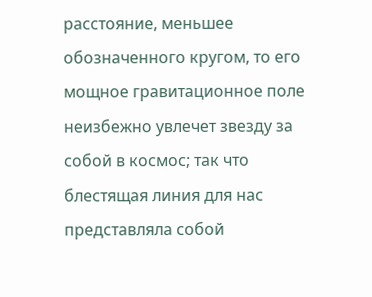расстояние, меньшее обозначенного кругом, то его мощное гравитационное поле неизбежно увлечет звезду за собой в космос; так что блестящая линия для нас представляла собой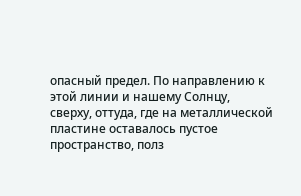опасный предел. По направлению к этой линии и нашему Солнцу, сверху, оттуда, где на металлической пластине оставалось пустое пространство, полз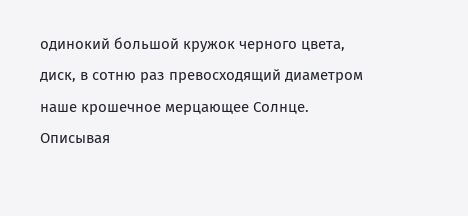одинокий большой кружок черного цвета, диск, в сотню раз превосходящий диаметром наше крошечное мерцающее Солнце. Описывая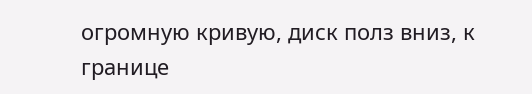огромную кривую, диск полз вниз, к границе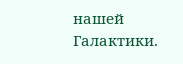нашей Галактики.